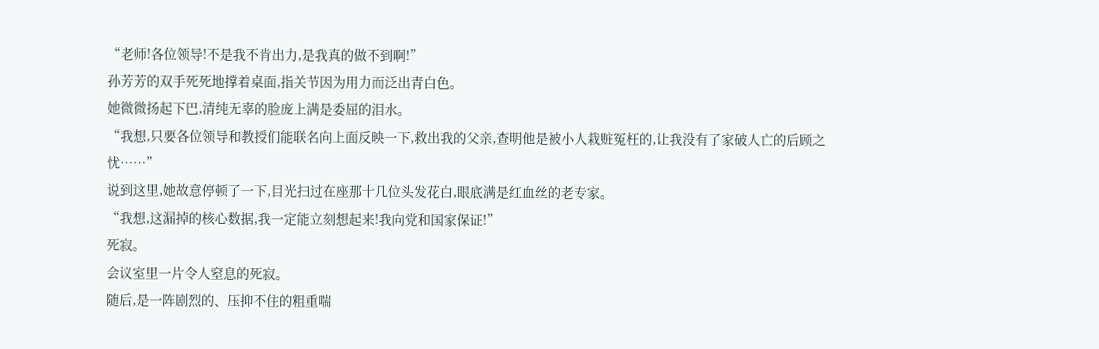“老师!各位领导!不是我不肯出力,是我真的做不到啊!”
孙芳芳的双手死死地撑着桌面,指关节因为用力而泛出青白色。
她微微扬起下巴,清纯无辜的脸庞上满是委屈的泪水。
“我想,只要各位领导和教授们能联名向上面反映一下,救出我的父亲,查明他是被小人栽赃冤枉的,让我没有了家破人亡的后顾之忧……”
说到这里,她故意停顿了一下,目光扫过在座那十几位头发花白,眼底满是红血丝的老专家。
“我想,这漏掉的核心数据,我一定能立刻想起来!我向党和国家保证!”
死寂。
会议室里一片令人窒息的死寂。
随后,是一阵剧烈的、压抑不住的粗重喘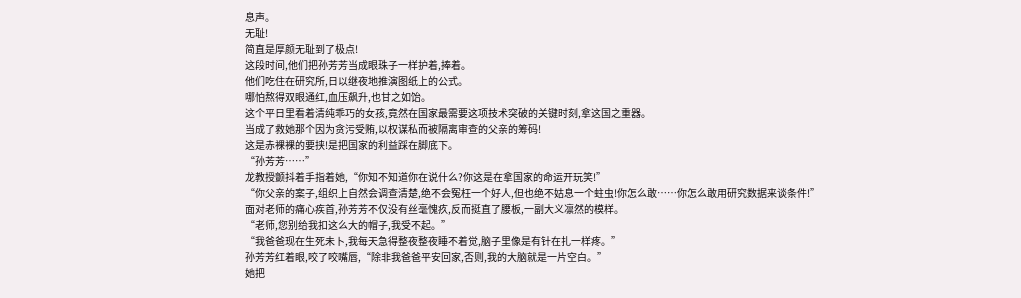息声。
无耻!
简直是厚颜无耻到了极点!
这段时间,他们把孙芳芳当成眼珠子一样护着,捧着。
他们吃住在研究所,日以继夜地推演图纸上的公式。
哪怕熬得双眼通红,血压飙升,也甘之如饴。
这个平日里看着清纯乖巧的女孩,竟然在国家最需要这项技术突破的关键时刻,拿这国之重器。
当成了救她那个因为贪污受贿,以权谋私而被隔离审查的父亲的筹码!
这是赤裸裸的要挟!是把国家的利益踩在脚底下。
“孙芳芳……”
龙教授颤抖着手指着她,“你知不知道你在说什么?你这是在拿国家的命运开玩笑!”
“你父亲的案子,组织上自然会调查清楚,绝不会冤枉一个好人,但也绝不姑息一个蛀虫!你怎么敢……你怎么敢用研究数据来谈条件!”
面对老师的痛心疾首,孙芳芳不仅没有丝毫愧疚,反而挺直了腰板,一副大义凛然的模样。
“老师,您别给我扣这么大的帽子,我受不起。”
“我爸爸现在生死未卜,我每天急得整夜整夜睡不着觉,脑子里像是有针在扎一样疼。”
孙芳芳红着眼,咬了咬嘴唇,“除非我爸爸平安回家,否则,我的大脑就是一片空白。”
她把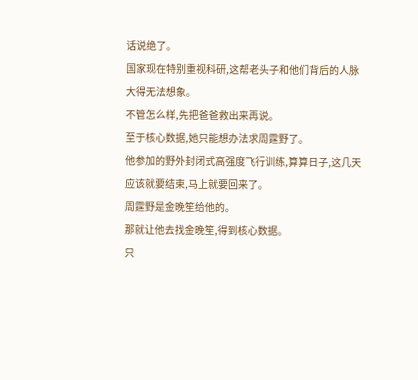话说绝了。
国家现在特别重视科研,这帮老头子和他们背后的人脉大得无法想象。
不管怎么样,先把爸爸救出来再说。
至于核心数据,她只能想办法求周霆野了。
他参加的野外封闭式高强度飞行训练,算算日子,这几天应该就要结束,马上就要回来了。
周霆野是金晚笙给他的。
那就让他去找金晚笙,得到核心数据。
只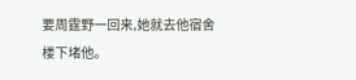要周霆野一回来,她就去他宿舍楼下堵他。